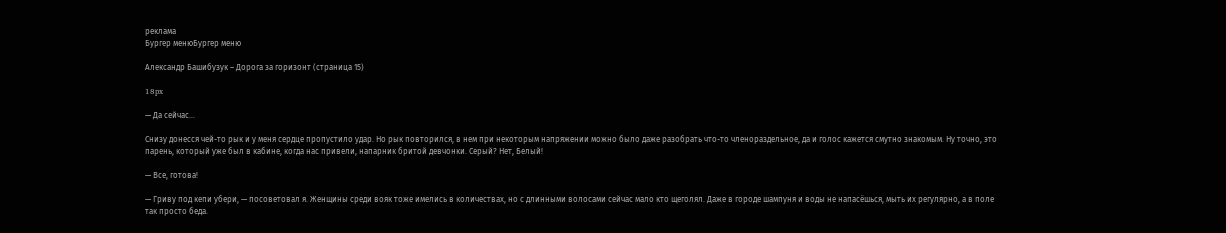реклама
Бургер менюБургер меню

Александр Башибузук – Дорога за горизонт (страница 15)

18px

— Да сейчас…

Снизу донесся чей-то рык и у меня сердце пропустило удар. Но рык повторился, в нем при некоторым напряжении можно было даже разобрать что-то членораздельное, да и голос кажется смутно знакомым. Ну точно, это парень, который уже был в кабине, когда нас привели, напарник бритой девчонки. Серый? Нет, Белый!

— Все, готова!

— Гриву под кепи убери, — посоветовал я. Женщины среди вояк тоже имелись в количествах, но с длинными волосами сейчас мало кто щеголял. Даже в городе шампуня и воды не напасёшься, мыть их регулярно, а в поле так просто беда.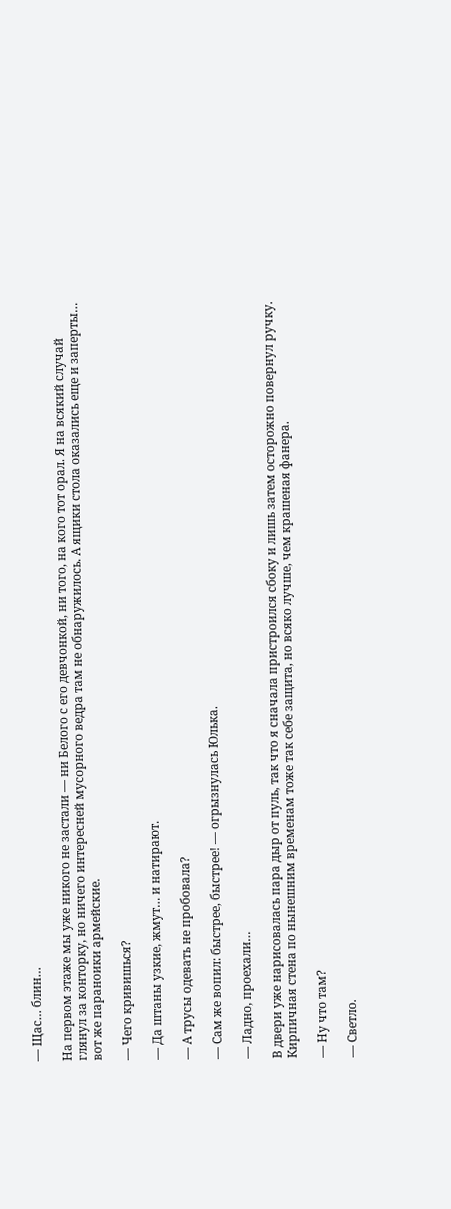— Щас… блин…

На первом этаже мы уже никого не застали — ни Белого с его девчонкой, ни того, на кого тот орал. Я на всякий случай глянул за конторку, но ничего интересней мусорного ведра там не обнаружилось. А ящики стола оказались еще и заперты… вот же параноики армейские.

— Чего кривишься?

— Да штаны узкие, жмут… и натирают.

— А трусы одевать не пробовала?

— Сам же вопил: быстрее, быстрее! — огрызнулась Юлька.

— Ладно, проехали…

В двери уже нарисовалась пара дыр от пуль, так что я сначала пристроился сбоку и лишь затем осторожно повернул ручку. Кирпичная стена по нынешним временам тоже так себе защита, но всяко лучше, чем крашеная фанера.

— Ну что там?

— Светло.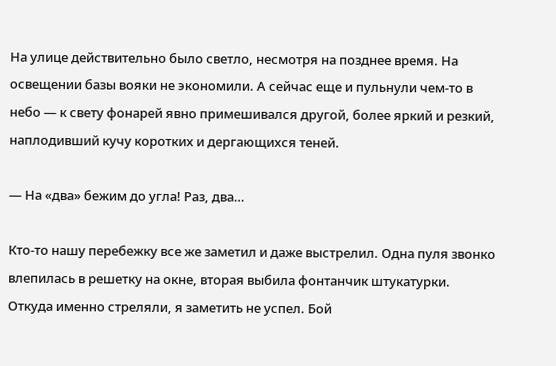На улице действительно было светло, несмотря на позднее время. На освещении базы вояки не экономили. А сейчас еще и пульнули чем-то в небо — к свету фонарей явно примешивался другой, более яркий и резкий, наплодивший кучу коротких и дергающихся теней.

— На «два» бежим до угла! Раз, два…

Кто-то нашу перебежку все же заметил и даже выстрелил. Одна пуля звонко влепилась в решетку на окне, вторая выбила фонтанчик штукатурки. Откуда именно стреляли, я заметить не успел. Бой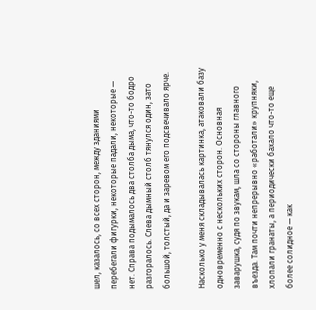шел, казалось, со всех сторон, между зданиями перебегали фигурки, некоторые падали, некоторые — нет. Справа подымалось два столба дыма, что-то бодро разгоралось. Слева дымный столб тянулся один, зато большой, толстый, да и заревом его подсвечивало ярче.

Насколько у меня складывалась картинка, атаковали базу одновременно с нескольких сторон. Основная заварушка, судя по звукам, шла со стороны главного въезда. Там почти непрерывно «работали» крупняки, хлопали гранаты, а периодически бахало что-то еще более солидное — как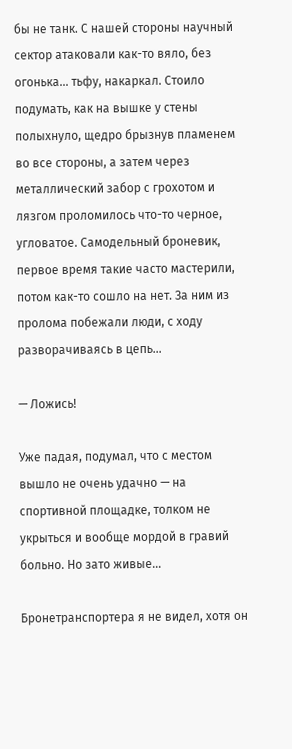бы не танк. С нашей стороны научный сектор атаковали как-то вяло, без огонька… тьфу, накаркал. Стоило подумать, как на вышке у стены полыхнуло, щедро брызнув пламенем во все стороны, а затем через металлический забор с грохотом и лязгом проломилось что-то черное, угловатое. Самодельный броневик, первое время такие часто мастерили, потом как-то сошло на нет. За ним из пролома побежали люди, с ходу разворачиваясь в цепь…

— Ложись!

Уже падая, подумал, что с местом вышло не очень удачно — на спортивной площадке, толком не укрыться и вообще мордой в гравий больно. Но зато живые…

Бронетранспортера я не видел, хотя он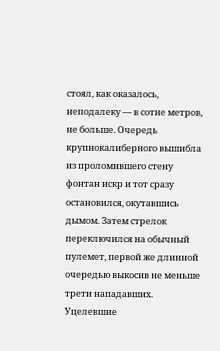стоял, как оказалось, неподалеку — в сотне метров, не больше. Очередь крупнокалиберного вышибла из проломившего стену фонтан искр и тот сразу остановился, окутавшись дымом. Затем стрелок переключился на обычный пулемет, первой же длинной очередью выкосив не меньше трети нападавших. Уцелевшие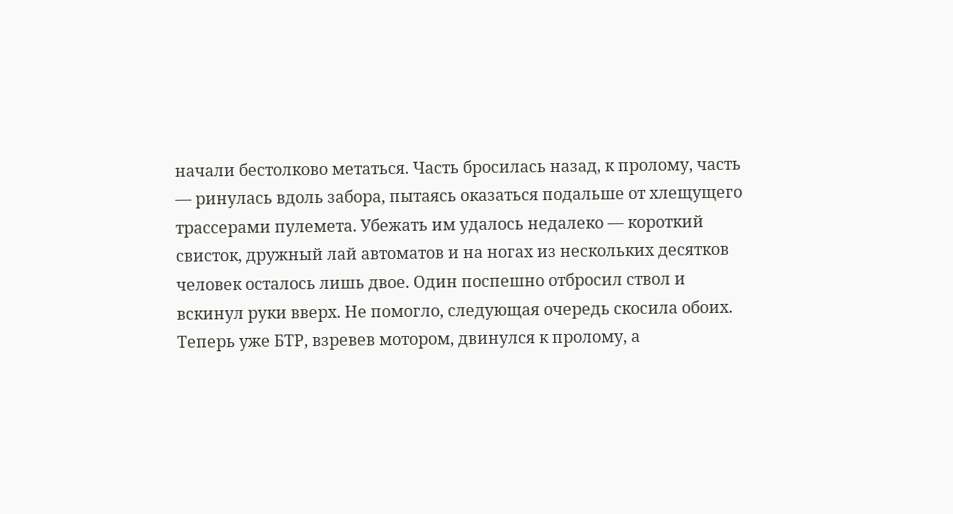начали бестолково метаться. Часть бросилась назад, к пролому, часть — ринулась вдоль забора, пытаясь оказаться подальше от хлещущего трассерами пулемета. Убежать им удалось недалеко — короткий свисток, дружный лай автоматов и на ногах из нескольких десятков человек осталось лишь двое. Один поспешно отбросил ствол и вскинул руки вверх. Не помогло, следующая очередь скосила обоих. Теперь уже БТР, взревев мотором, двинулся к пролому, а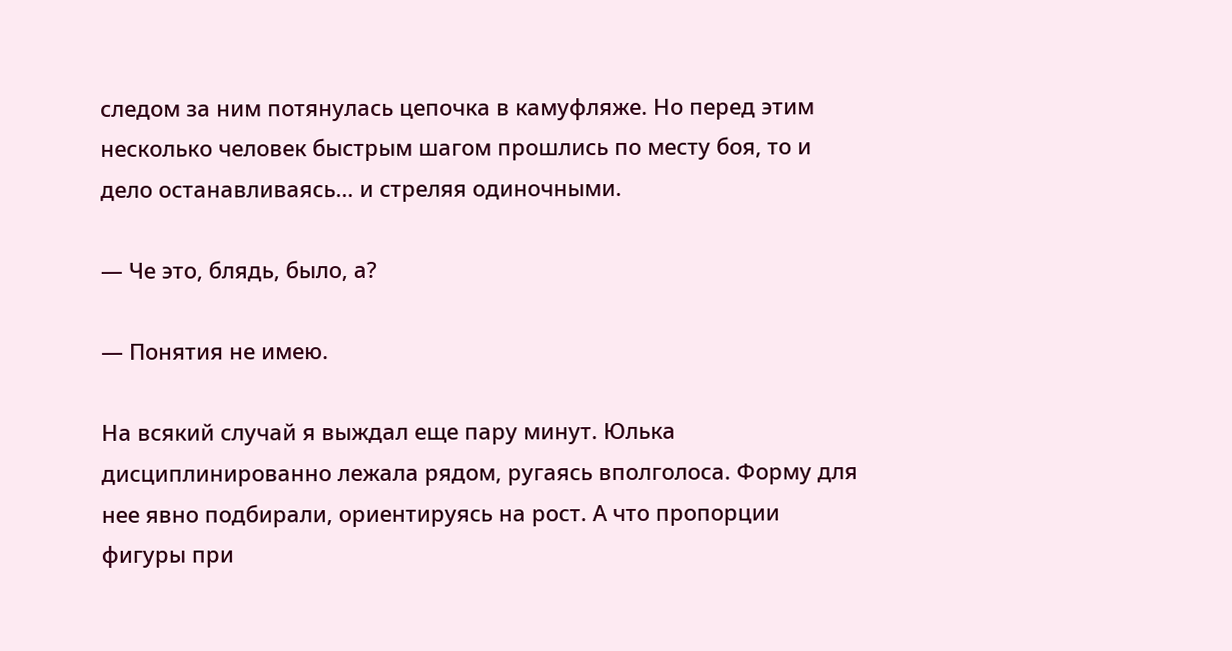следом за ним потянулась цепочка в камуфляже. Но перед этим несколько человек быстрым шагом прошлись по месту боя, то и дело останавливаясь… и стреляя одиночными.

— Че это, блядь, было, а?

— Понятия не имею.

На всякий случай я выждал еще пару минут. Юлька дисциплинированно лежала рядом, ругаясь вполголоса. Форму для нее явно подбирали, ориентируясь на рост. А что пропорции фигуры при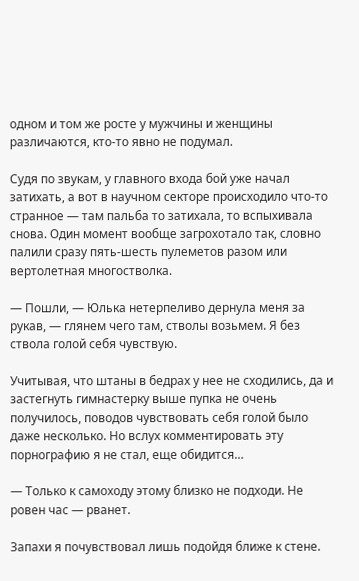одном и том же росте у мужчины и женщины различаются, кто-то явно не подумал.

Судя по звукам, у главного входа бой уже начал затихать, а вот в научном секторе происходило что-то странное — там пальба то затихала, то вспыхивала снова. Один момент вообще загрохотало так, словно палили сразу пять-шесть пулеметов разом или вертолетная многостволка.

— Пошли, — Юлька нетерпеливо дернула меня за рукав, — глянем чего там, стволы возьмем. Я без ствола голой себя чувствую.

Учитывая, что штаны в бедрах у нее не сходились, да и застегнуть гимнастерку выше пупка не очень получилось, поводов чувствовать себя голой было даже несколько. Но вслух комментировать эту порнографию я не стал, еще обидится…

— Только к самоходу этому близко не подходи. Не ровен час — рванет.

Запахи я почувствовал лишь подойдя ближе к стене.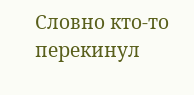Словно кто-то перекинул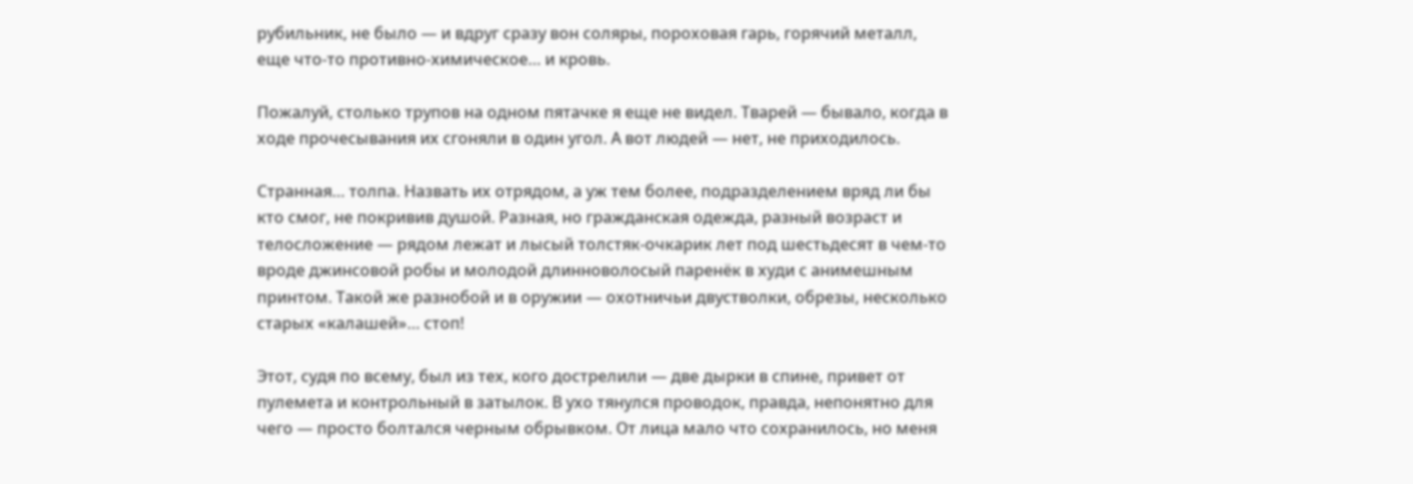рубильник, не было — и вдруг сразу вон соляры, пороховая гарь, горячий металл, еще что-то противно-химическое… и кровь.

Пожалуй, столько трупов на одном пятачке я еще не видел. Тварей — бывало, когда в ходе прочесывания их сгоняли в один угол. А вот людей — нет, не приходилось.

Странная… толпа. Назвать их отрядом, а уж тем более, подразделением вряд ли бы кто смог, не покривив душой. Разная, но гражданская одежда, разный возраст и телосложение — рядом лежат и лысый толстяк-очкарик лет под шестьдесят в чем-то вроде джинсовой робы и молодой длинноволосый паренёк в худи с анимешным принтом. Такой же разнобой и в оружии — охотничьи двустволки, обрезы, несколько старых «калашей»… стоп!

Этот, судя по всему, был из тех, кого дострелили — две дырки в спине, привет от пулемета и контрольный в затылок. В ухо тянулся проводок, правда, непонятно для чего — просто болтался черным обрывком. От лица мало что сохранилось, но меня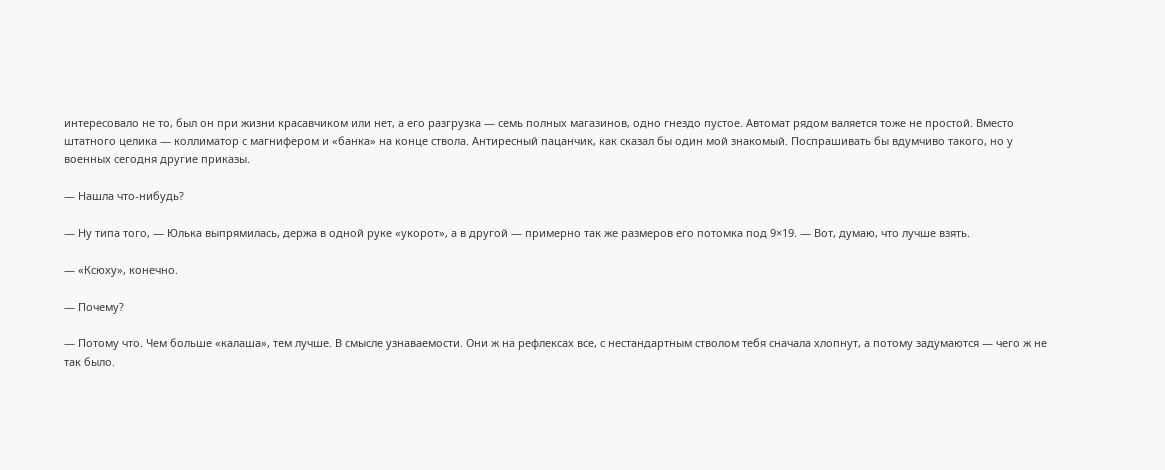интересовало не то, был он при жизни красавчиком или нет, а его разгрузка — семь полных магазинов, одно гнездо пустое. Автомат рядом валяется тоже не простой. Вместо штатного целика — коллиматор с магнифером и «банка» на конце ствола. Антиресный пацанчик, как сказал бы один мой знакомый. Поспрашивать бы вдумчиво такого, но у военных сегодня другие приказы.

— Нашла что-нибудь?

— Ну типа того, — Юлька выпрямилась, держа в одной руке «укорот», а в другой — примерно так же размеров его потомка под 9×19. — Вот, думаю, что лучше взять.

— «Ксюху», конечно.

— Почему?

— Потому что. Чем больше «калаша», тем лучше. В смысле узнаваемости. Они ж на рефлексах все, с нестандартным стволом тебя сначала хлопнут, а потому задумаются — чего ж не так было.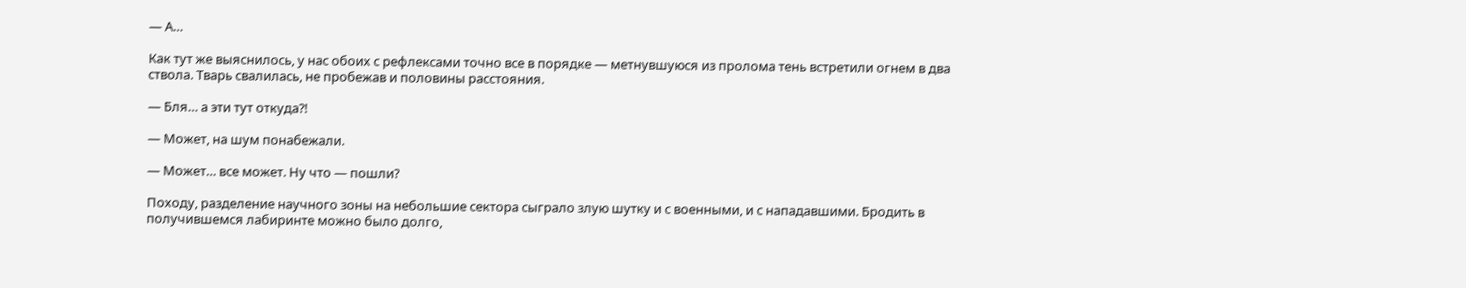— А…

Как тут же выяснилось, у нас обоих с рефлексами точно все в порядке — метнувшуюся из пролома тень встретили огнем в два ствола. Тварь свалилась, не пробежав и половины расстояния.

— Бля… а эти тут откуда⁈

— Может, на шум понабежали.

— Может… все может. Ну что — пошли?

Походу, разделение научного зоны на небольшие сектора сыграло злую шутку и с военными, и с нападавшими. Бродить в получившемся лабиринте можно было долго,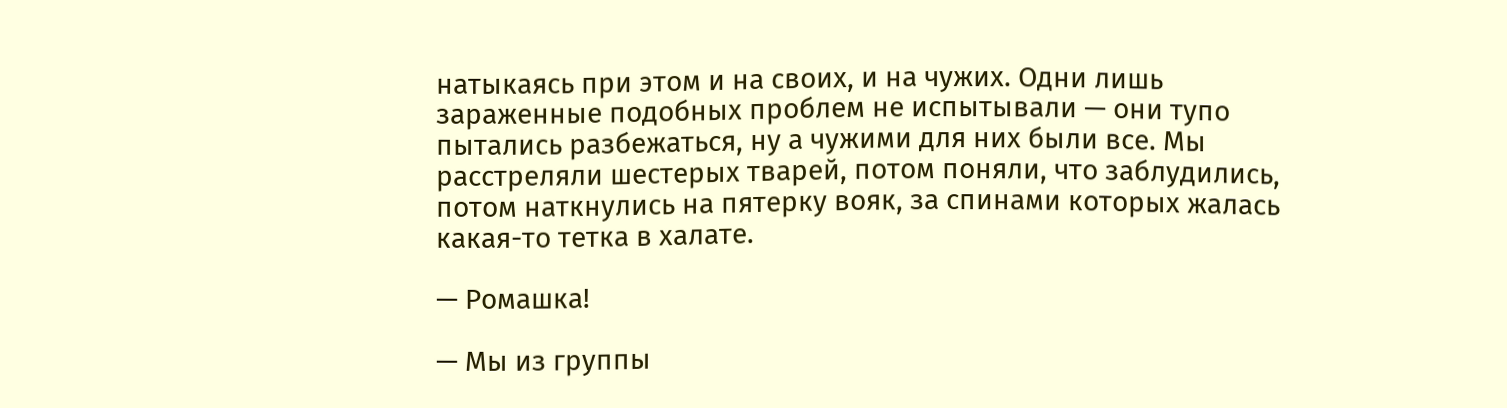натыкаясь при этом и на своих, и на чужих. Одни лишь зараженные подобных проблем не испытывали — они тупо пытались разбежаться, ну а чужими для них были все. Мы расстреляли шестерых тварей, потом поняли, что заблудились, потом наткнулись на пятерку вояк, за спинами которых жалась какая-то тетка в халате.

— Ромашка!

— Мы из группы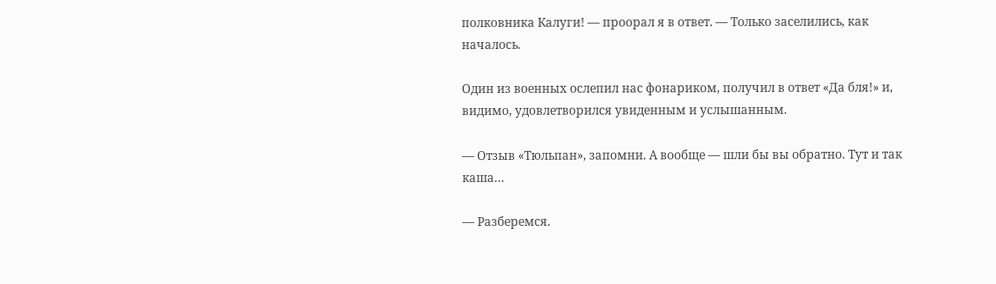полковника Калуги! — проорал я в ответ. — Только заселились, как началось.

Один из военных ослепил нас фонариком, получил в ответ «Да бля!» и, видимо, удовлетворился увиденным и услышанным.

— Отзыв «Тюльпан», запомни. А вообще — шли бы вы обратно. Тут и так каша…

— Разберемся.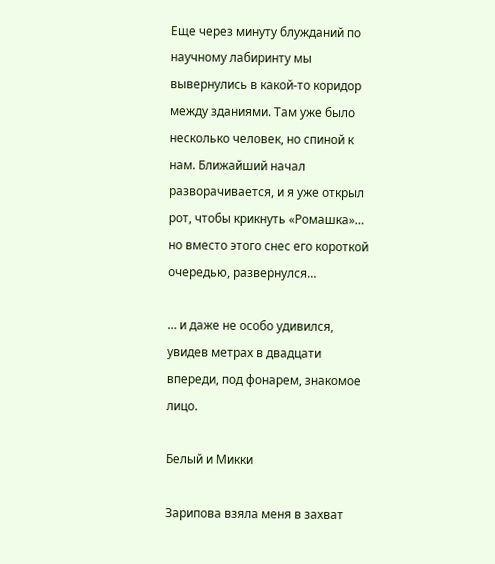Еще через минуту блужданий по научному лабиринту мы вывернулись в какой-то коридор между зданиями. Там уже было несколько человек, но спиной к нам. Ближайший начал разворачивается, и я уже открыл рот, чтобы крикнуть «Ромашка»… но вместо этого снес его короткой очередью, развернулся…

… и даже не особо удивился, увидев метрах в двадцати впереди, под фонарем, знакомое лицо.

Белый и Микки

Зарипова взяла меня в захват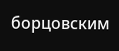борцовским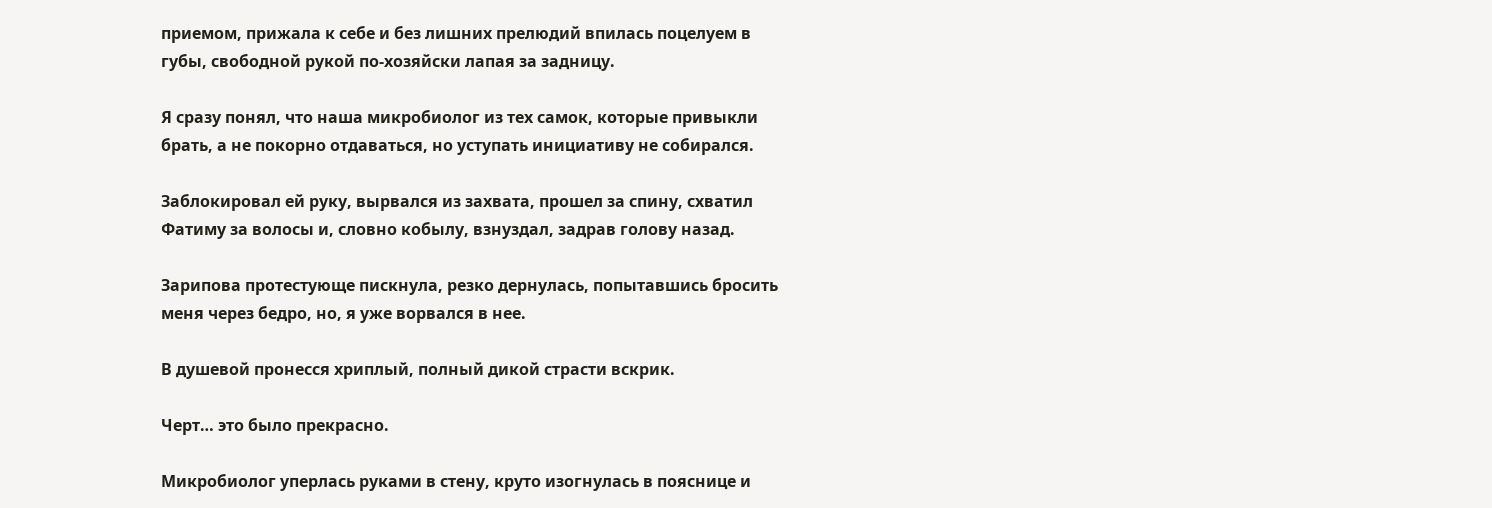приемом, прижала к себе и без лишних прелюдий впилась поцелуем в губы, свободной рукой по-хозяйски лапая за задницу.

Я сразу понял, что наша микробиолог из тех самок, которые привыкли брать, а не покорно отдаваться, но уступать инициативу не собирался.

Заблокировал ей руку, вырвался из захвата, прошел за спину, схватил Фатиму за волосы и, словно кобылу, взнуздал, задрав голову назад.

Зарипова протестующе пискнула, резко дернулась, попытавшись бросить меня через бедро, но, я уже ворвался в нее.

В душевой пронесся хриплый, полный дикой страсти вскрик.

Черт… это было прекрасно.

Микробиолог уперлась руками в стену, круто изогнулась в пояснице и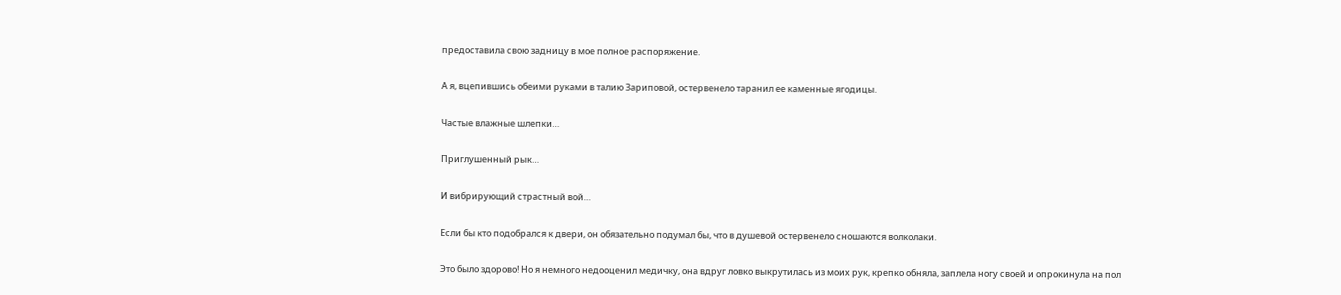предоставила свою задницу в мое полное распоряжение.

А я, вцепившись обеими руками в талию Зариповой, остервенело таранил ее каменные ягодицы.

Частые влажные шлепки…

Приглушенный рык…

И вибрирующий страстный вой…

Если бы кто подобрался к двери, он обязательно подумал бы, что в душевой остервенело сношаются волколаки.

Это было здорово! Но я немного недооценил медичку, она вдруг ловко выкрутилась из моих рук, крепко обняла, заплела ногу своей и опрокинула на пол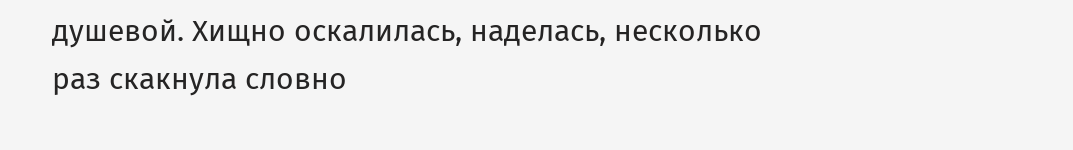душевой. Хищно оскалилась, наделась, несколько раз скакнула словно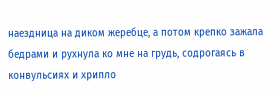наездница на диком жеребце, а потом крепко зажала бедрами и рухнула ко мне на грудь, содрогаясь в конвульсиях и хрипло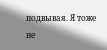подвывая. Я тоже не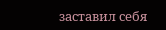заставил себя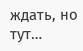ждать, но тут…